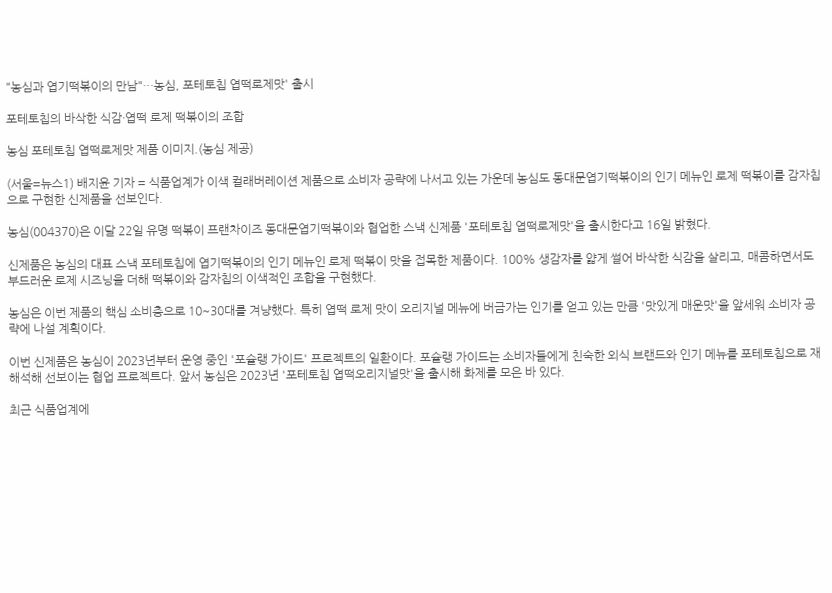"농심과 엽기떡볶이의 만남"…농심, 포테토칩 엽떡로제맛' 출시

포테토칩의 바삭한 식감·엽떡 로제 떡볶이의 조합

농심 포테토칩 엽떡로제맛 제품 이미지.(농심 제공)

(서울=뉴스1) 배지윤 기자 = 식품업계가 이색 컬래버레이션 제품으로 소비자 공략에 나서고 있는 가운데 농심도 동대문엽기떡볶이의 인기 메뉴인 로제 떡볶이를 감자칩으로 구현한 신제품을 선보인다.

농심(004370)은 이달 22일 유명 떡볶이 프랜차이즈 동대문엽기떡볶이와 협업한 스낵 신제품 '포테토칩 엽떡로제맛'을 출시한다고 16일 밝혔다.

신제품은 농심의 대표 스낵 포테토칩에 엽기떡볶이의 인기 메뉴인 로제 떡볶이 맛을 접목한 제품이다. 100% 생감자를 얇게 썰어 바삭한 식감을 살리고, 매콤하면서도 부드러운 로제 시즈닝을 더해 떡볶이와 감자칩의 이색적인 조합을 구현했다.

농심은 이번 제품의 핵심 소비층으로 10~30대를 겨냥했다. 특히 엽떡 로제 맛이 오리지널 메뉴에 버금가는 인기를 얻고 있는 만큼 '맛있게 매운맛'을 앞세워 소비자 공략에 나설 계획이다.

이번 신제품은 농심이 2023년부터 운영 중인 '포슐랭 가이드' 프로젝트의 일환이다. 포슐랭 가이드는 소비자들에게 친숙한 외식 브랜드와 인기 메뉴를 포테토칩으로 재해석해 선보이는 협업 프로젝트다. 앞서 농심은 2023년 '포테토칩 엽떡오리지널맛'을 출시해 화제를 모은 바 있다.

최근 식품업계에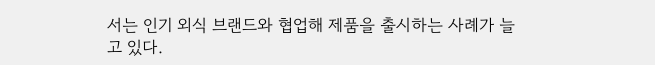서는 인기 외식 브랜드와 협업해 제품을 출시하는 사례가 늘고 있다.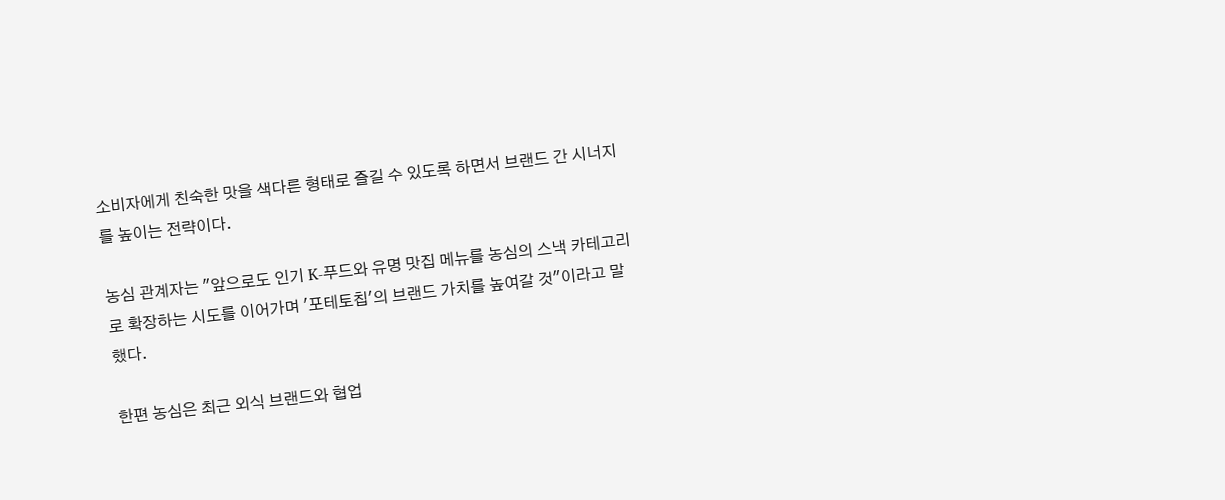소비자에게 친숙한 맛을 색다른 형태로 즐길 수 있도록 하면서 브랜드 간 시너지를 높이는 전략이다.

농심 관계자는 "앞으로도 인기 K-푸드와 유명 맛집 메뉴를 농심의 스낵 카테고리로 확장하는 시도를 이어가며 '포테토칩'의 브랜드 가치를 높여갈 것"이라고 말했다.

한편 농심은 최근 외식 브랜드와 협업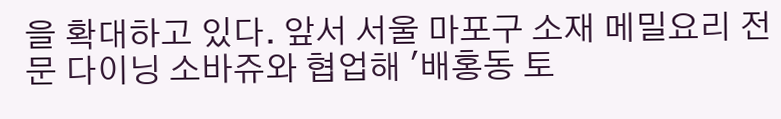을 확대하고 있다. 앞서 서울 마포구 소재 메밀요리 전문 다이닝 소바쥬와 협업해 '배홍동 토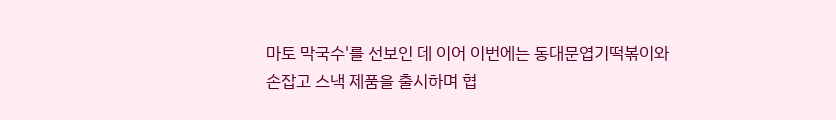마토 막국수'를 선보인 데 이어 이번에는 동대문엽기떡볶이와 손잡고 스낵 제품을 출시하며 협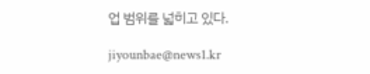업 범위를 넓히고 있다.

jiyounbae@news1.kr